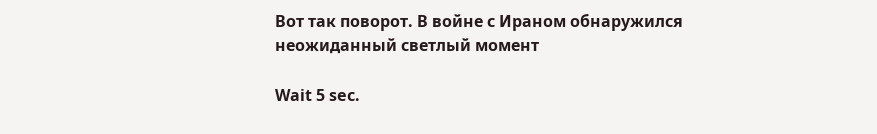Вот так поворот. В войне с Ираном обнаружился неожиданный светлый момент

Wait 5 sec.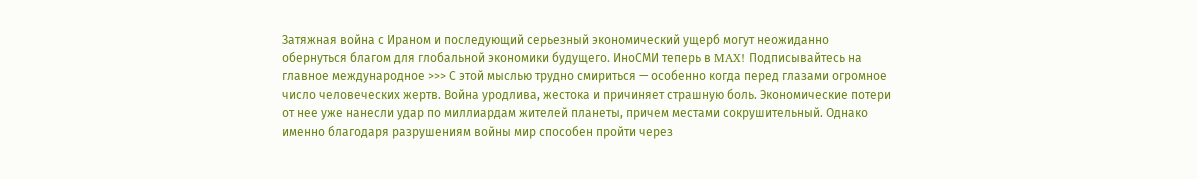Затяжная война с Ираном и последующий серьезный экономический ущерб могут неожиданно обернуться благом для глобальной экономики будущего. ИноСМИ теперь в MAX! Подписывайтесь на главное международное >>> С этой мыслью трудно смириться — особенно когда перед глазами огромное число человеческих жертв. Война уродлива, жестока и причиняет страшную боль. Экономические потери от нее уже нанесли удар по миллиардам жителей планеты, причем местами сокрушительный. Однако именно благодаря разрушениям войны мир способен пройти через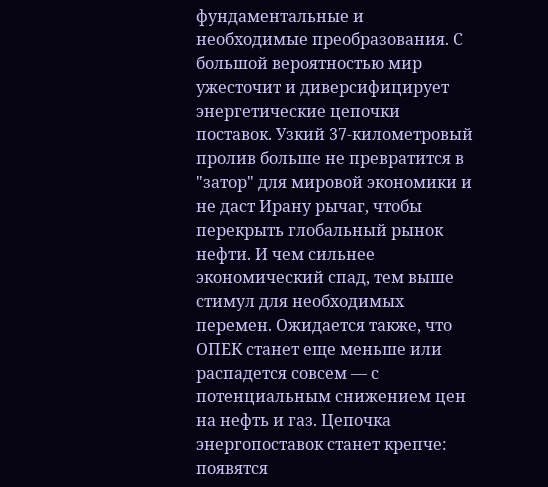фундаментальные и необходимые преобразования. С большой вероятностью мир ужесточит и диверсифицирует энергетические цепочки поставок. Узкий 37-километровый пролив больше не превратится в "затор" для мировой экономики и не даст Ирану рычаг, чтобы перекрыть глобальный рынок нефти. И чем сильнее экономический спад, тем выше стимул для необходимых перемен. Ожидается также, что ОПЕК станет еще меньше или распадется совсем — с потенциальным снижением цен на нефть и газ. Цепочка энергопоставок станет крепче: появятся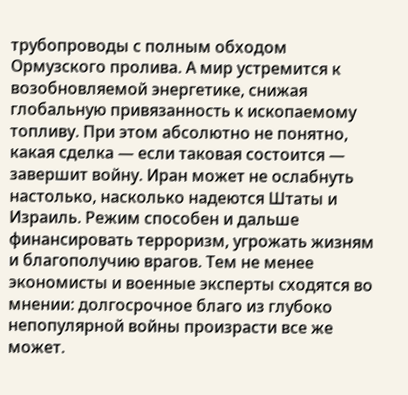трубопроводы с полным обходом Ормузского пролива. А мир устремится к возобновляемой энергетике, снижая глобальную привязанность к ископаемому топливу. При этом абсолютно не понятно, какая сделка — если таковая состоится — завершит войну. Иран может не ослабнуть настолько, насколько надеются Штаты и Израиль. Режим способен и дальше финансировать терроризм, угрожать жизням и благополучию врагов. Тем не менее экономисты и военные эксперты сходятся во мнении: долгосрочное благо из глубоко непопулярной войны произрасти все же может.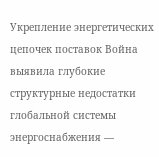Укрепление энергетических цепочек поставок Война выявила глубокие структурные недостатки глобальной системы энергоснабжения —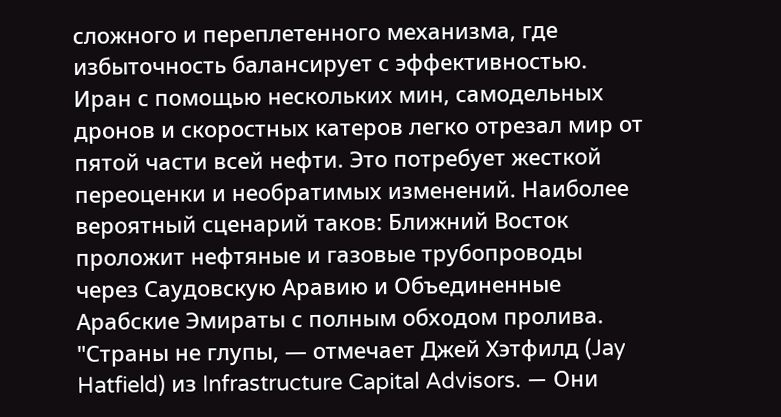сложного и переплетенного механизма, где избыточность балансирует с эффективностью. Иран с помощью нескольких мин, самодельных дронов и скоростных катеров легко отрезал мир от пятой части всей нефти. Это потребует жесткой переоценки и необратимых изменений. Наиболее вероятный сценарий таков: Ближний Восток проложит нефтяные и газовые трубопроводы через Саудовскую Аравию и Объединенные Арабские Эмираты с полным обходом пролива. "Страны не глупы, — отмечает Джей Хэтфилд (Jay Hatfield) из Infrastructure Capital Advisors. — Они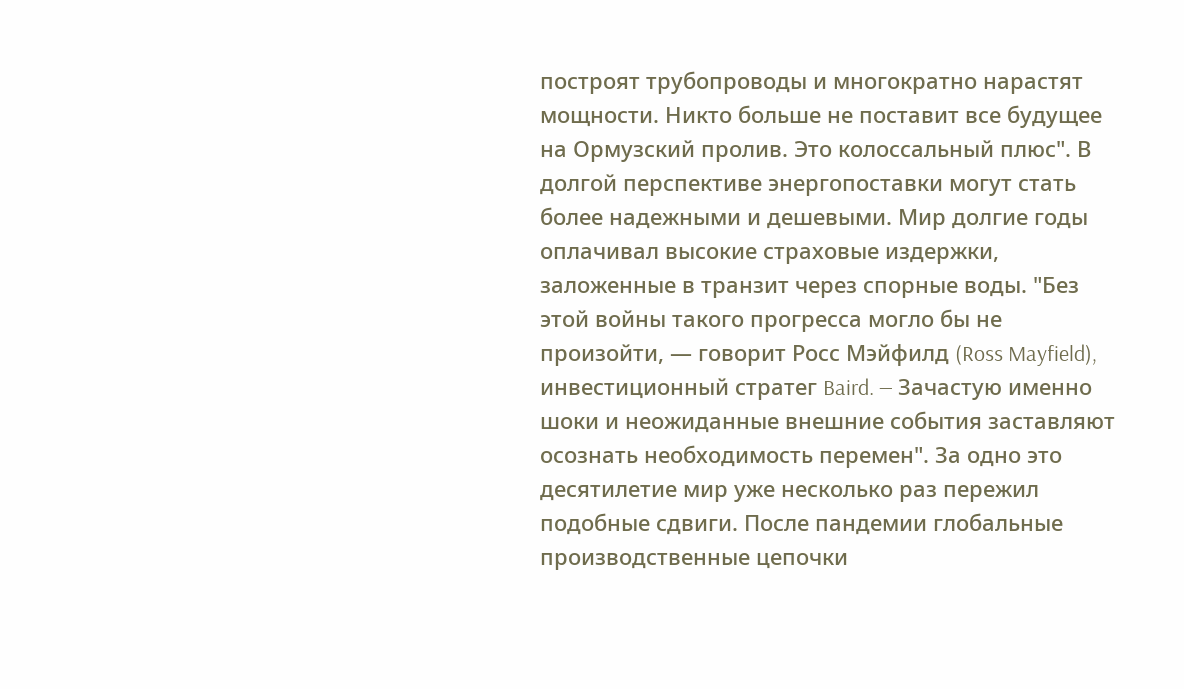построят трубопроводы и многократно нарастят мощности. Никто больше не поставит все будущее на Ормузский пролив. Это колоссальный плюс". В долгой перспективе энергопоставки могут стать более надежными и дешевыми. Мир долгие годы оплачивал высокие страховые издержки, заложенные в транзит через спорные воды. "Без этой войны такого прогресса могло бы не произойти, — говорит Росс Мэйфилд (Ross Mayfield), инвестиционный стратег Baird. — Зачастую именно шоки и неожиданные внешние события заставляют осознать необходимость перемен". За одно это десятилетие мир уже несколько раз пережил подобные сдвиги. После пандемии глобальные производственные цепочки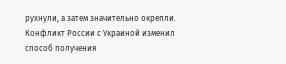рухнули, а затем значительно окрепли. Конфликт России с Украиной изменил способ получения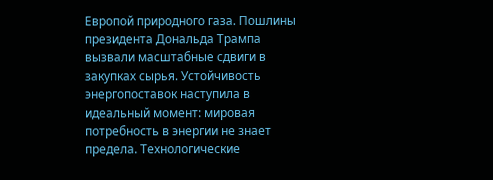Европой природного газа. Пошлины президента Дональда Трампа вызвали масштабные сдвиги в закупках сырья. Устойчивость энергопоставок наступила в идеальный момент: мировая потребность в энергии не знает предела. Технологические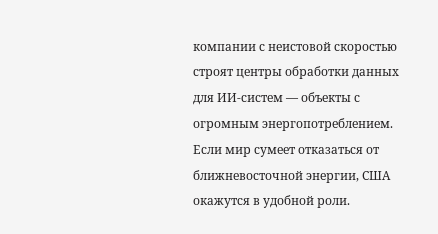компании с неистовой скоростью строят центры обработки данных для ИИ-систем — объекты с огромным энергопотреблением. Если мир сумеет отказаться от ближневосточной энергии, США окажутся в удобной роли.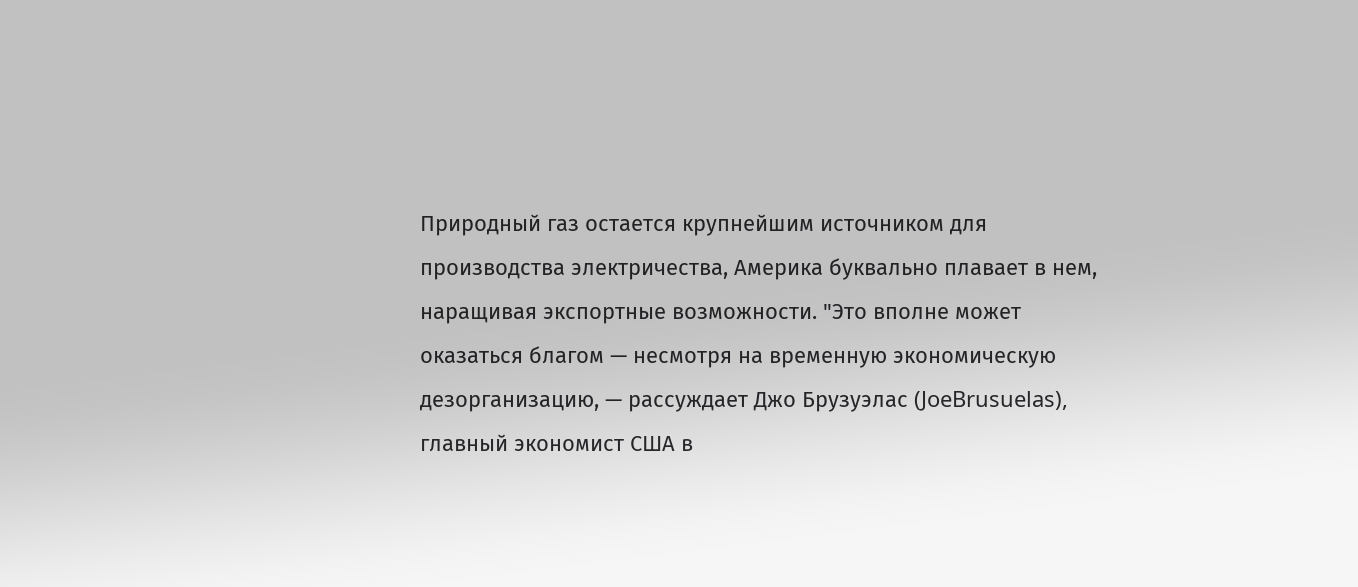Природный газ остается крупнейшим источником для производства электричества, Америка буквально плавает в нем, наращивая экспортные возможности. "Это вполне может оказаться благом — несмотря на временную экономическую дезорганизацию, — рассуждает Джо Брузуэлас (JoeBrusuelas), главный экономист США в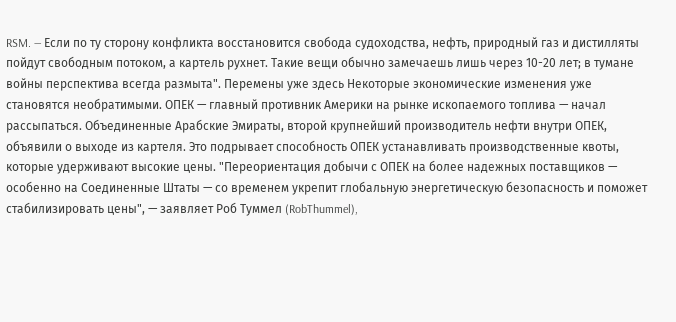RSM. — Если по ту сторону конфликта восстановится свобода судоходства, нефть, природный газ и дистилляты пойдут свободным потоком, а картель рухнет. Такие вещи обычно замечаешь лишь через 10-20 лет; в тумане войны перспектива всегда размыта". Перемены уже здесь Некоторые экономические изменения уже становятся необратимыми. ОПЕК — главный противник Америки на рынке ископаемого топлива — начал рассыпаться. Объединенные Арабские Эмираты, второй крупнейший производитель нефти внутри ОПЕК, объявили о выходе из картеля. Это подрывает способность ОПЕК устанавливать производственные квоты, которые удерживают высокие цены. "Переориентация добычи с ОПЕК на более надежных поставщиков — особенно на Соединенные Штаты — со временем укрепит глобальную энергетическую безопасность и поможет стабилизировать цены", — заявляет Роб Туммел (RobThummel),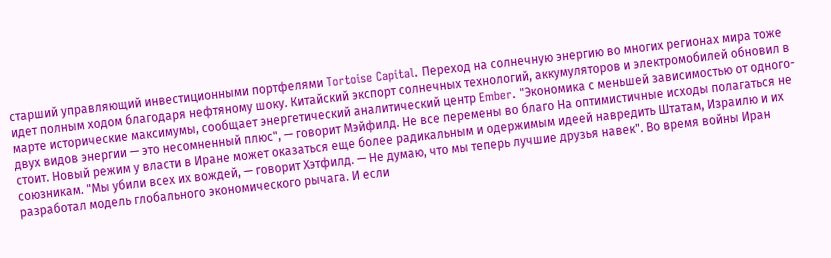старший управляющий инвестиционными портфелями Tortoise Capital. Переход на солнечную энергию во многих регионах мира тоже идет полным ходом благодаря нефтяному шоку. Китайский экспорт солнечных технологий, аккумуляторов и электромобилей обновил в марте исторические максимумы, сообщает энергетический аналитический центр Ember. "Экономика с меньшей зависимостью от одного-двух видов энергии — это несомненный плюс", — говорит Мэйфилд. Не все перемены во благо На оптимистичные исходы полагаться не стоит. Новый режим у власти в Иране может оказаться еще более радикальным и одержимым идеей навредить Штатам, Израилю и их союзникам. "Мы убили всех их вождей, — говорит Хэтфилд. — Не думаю, что мы теперь лучшие друзья навек". Во время войны Иран разработал модель глобального экономического рычага. И если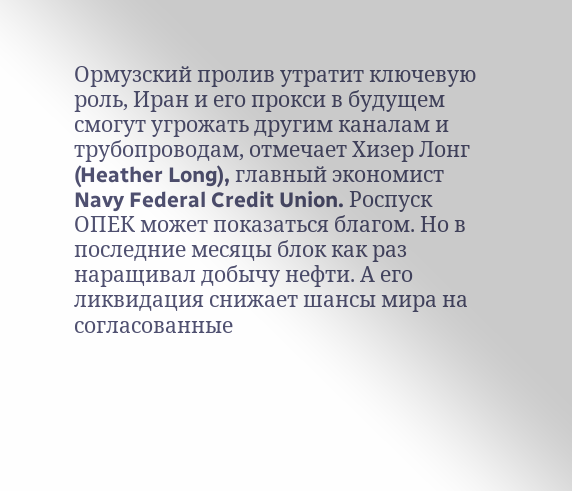Ормузский пролив утратит ключевую роль, Иран и его прокси в будущем смогут угрожать другим каналам и трубопроводам, отмечает Хизер Лонг (Heather Long), главный экономист Navy Federal Credit Union. Роспуск ОПЕК может показаться благом. Но в последние месяцы блок как раз наращивал добычу нефти. А его ликвидация снижает шансы мира на согласованные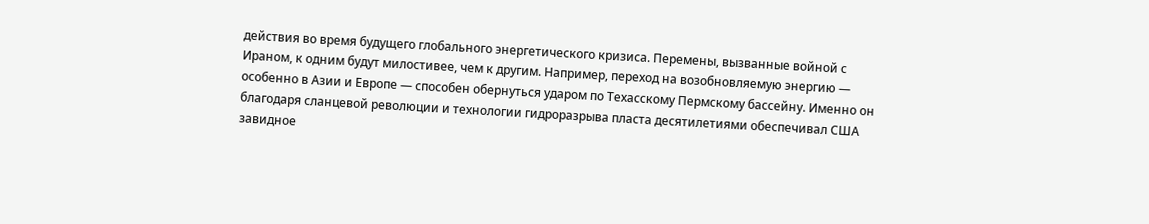действия во время будущего глобального энергетического кризиса. Перемены, вызванные войной с Ираном, к одним будут милостивее, чем к другим. Например, переход на возобновляемую энергию — особенно в Азии и Европе — способен обернуться ударом по Техасскому Пермскому бассейну. Именно он благодаря сланцевой революции и технологии гидроразрыва пласта десятилетиями обеспечивал США завидное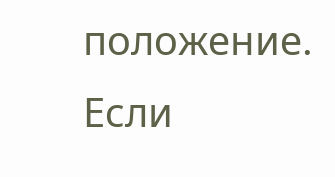положение. Если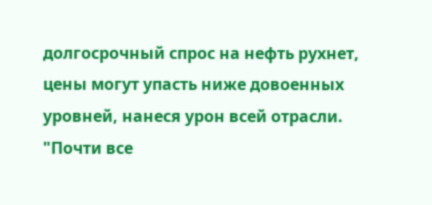долгосрочный спрос на нефть рухнет, цены могут упасть ниже довоенных уровней, нанеся урон всей отрасли. "Почти все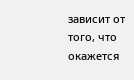зависит от того, что окажется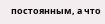постоянным, а что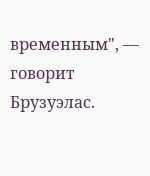временным", — говорит Брузуэлас.